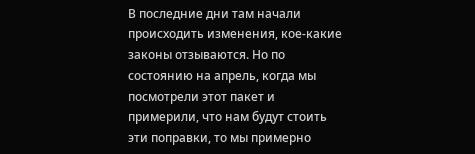В последние дни там начали происходить изменения, кое-какие законы отзываются. Но по состоянию на апрель, когда мы посмотрели этот пакет и примерили, что нам будут стоить эти поправки, то мы примерно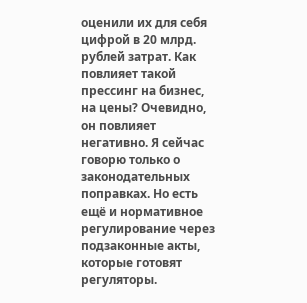оценили их для себя цифрой в 20 млрд. рублей затрат. Как повлияет такой прессинг на бизнес, на цены? Очевидно, он повлияет негативно. Я сейчас говорю только о законодательных поправках. Но есть ещё и нормативное регулирование через подзаконные акты, которые готовят регуляторы.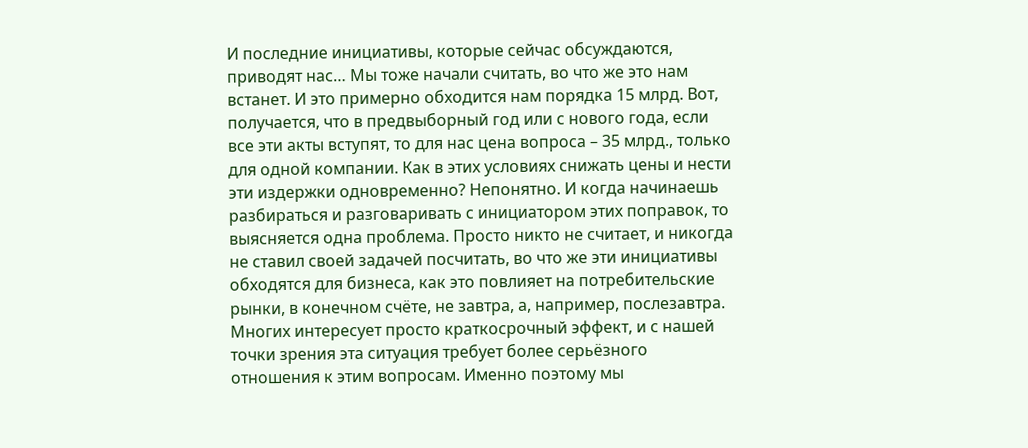И последние инициативы, которые сейчас обсуждаются, приводят нас… Мы тоже начали считать, во что же это нам встанет. И это примерно обходится нам порядка 15 млрд. Вот, получается, что в предвыборный год или с нового года, если все эти акты вступят, то для нас цена вопроса – 35 млрд., только для одной компании. Как в этих условиях снижать цены и нести эти издержки одновременно? Непонятно. И когда начинаешь разбираться и разговаривать с инициатором этих поправок, то выясняется одна проблема. Просто никто не считает, и никогда не ставил своей задачей посчитать, во что же эти инициативы обходятся для бизнеса, как это повлияет на потребительские рынки, в конечном счёте, не завтра, а, например, послезавтра. Многих интересует просто краткосрочный эффект, и с нашей точки зрения эта ситуация требует более серьёзного отношения к этим вопросам. Именно поэтому мы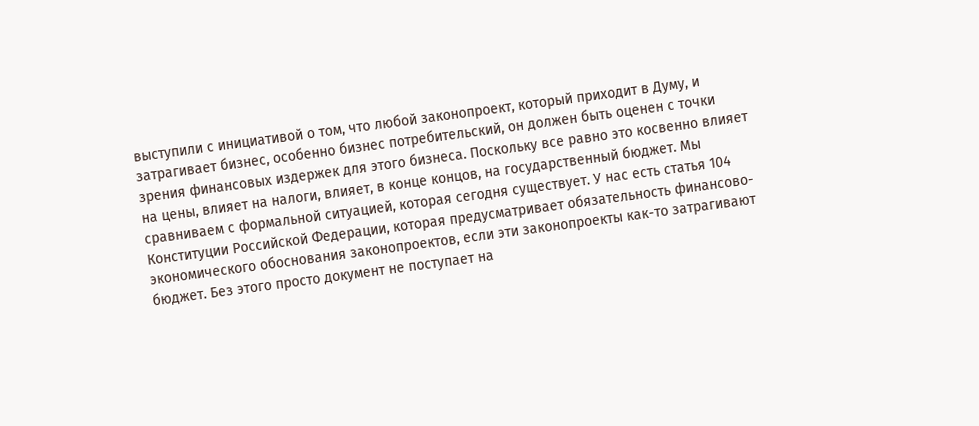выступили с инициативой о том, что любой законопроект, который приходит в Думу, и затрагивает бизнес, особенно бизнес потребительский, он должен быть оценен с точки зрения финансовых издержек для этого бизнеса. Поскольку все равно это косвенно влияет на цены, влияет на налоги, влияет, в конце концов, на государственный бюджет. Мы сравниваем с формальной ситуацией, которая сегодня существует. У нас есть статья 104 Конституции Российской Федерации, которая предусматривает обязательность финансово-экономического обоснования законопроектов, если эти законопроекты как-то затрагивают бюджет. Без этого просто документ не поступает на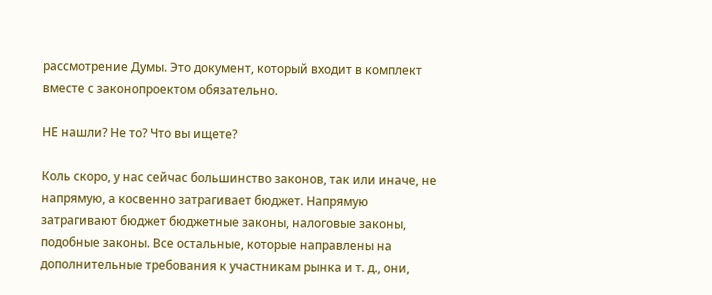рассмотрение Думы. Это документ, который входит в комплект вместе с законопроектом обязательно.

НЕ нашли? Не то? Что вы ищете?

Коль скоро, у нас сейчас большинство законов, так или иначе, не напрямую, а косвенно затрагивает бюджет. Напрямую затрагивают бюджет бюджетные законы, налоговые законы, подобные законы. Все остальные, которые направлены на дополнительные требования к участникам рынка и т. д., они,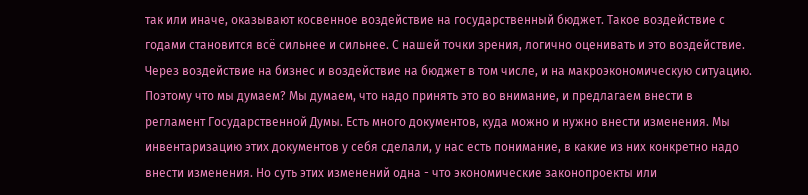так или иначе, оказывают косвенное воздействие на государственный бюджет. Такое воздействие с годами становится всё сильнее и сильнее. С нашей точки зрения, логично оценивать и это воздействие. Через воздействие на бизнес и воздействие на бюджет в том числе, и на макроэкономическую ситуацию. Поэтому что мы думаем? Мы думаем, что надо принять это во внимание, и предлагаем внести в регламент Государственной Думы. Есть много документов, куда можно и нужно внести изменения. Мы инвентаризацию этих документов у себя сделали, у нас есть понимание, в какие из них конкретно надо внести изменения. Но суть этих изменений одна - что экономические законопроекты или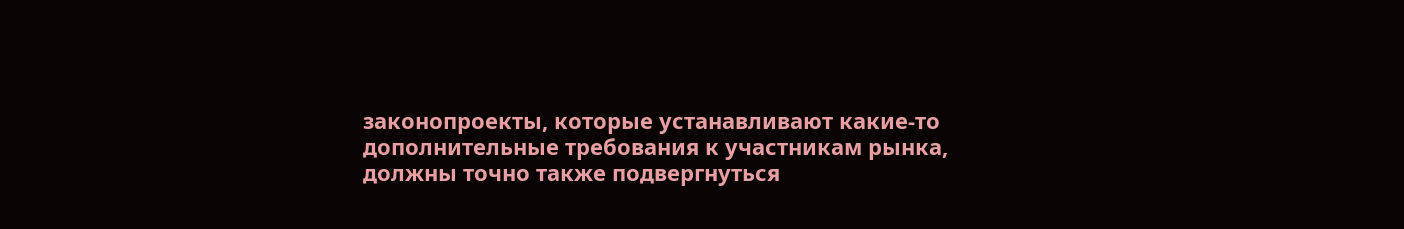законопроекты, которые устанавливают какие-то дополнительные требования к участникам рынка, должны точно также подвергнуться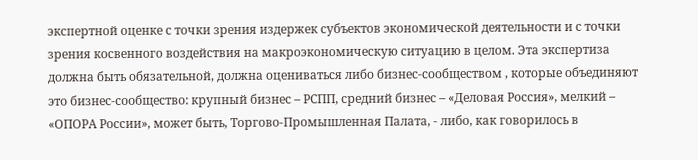экспертной оценке с точки зрения издержек субъектов экономической деятельности и с точки зрения косвенного воздействия на макроэкономическую ситуацию в целом. Эта экспертиза должна быть обязательной, должна оцениваться либо бизнес-сообществом , которые объединяют это бизнес-сообщество: крупный бизнес – РСПП, средний бизнес – «Деловая Россия», мелкий – «ОПОРА России», может быть, Торгово-Промышленная Палата, - либо, как говорилось в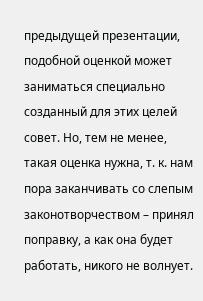предыдущей презентации, подобной оценкой может заниматься специально созданный для этих целей совет. Но, тем не менее, такая оценка нужна, т. к. нам пора заканчивать со слепым законотворчеством – принял поправку, а как она будет работать, никого не волнует.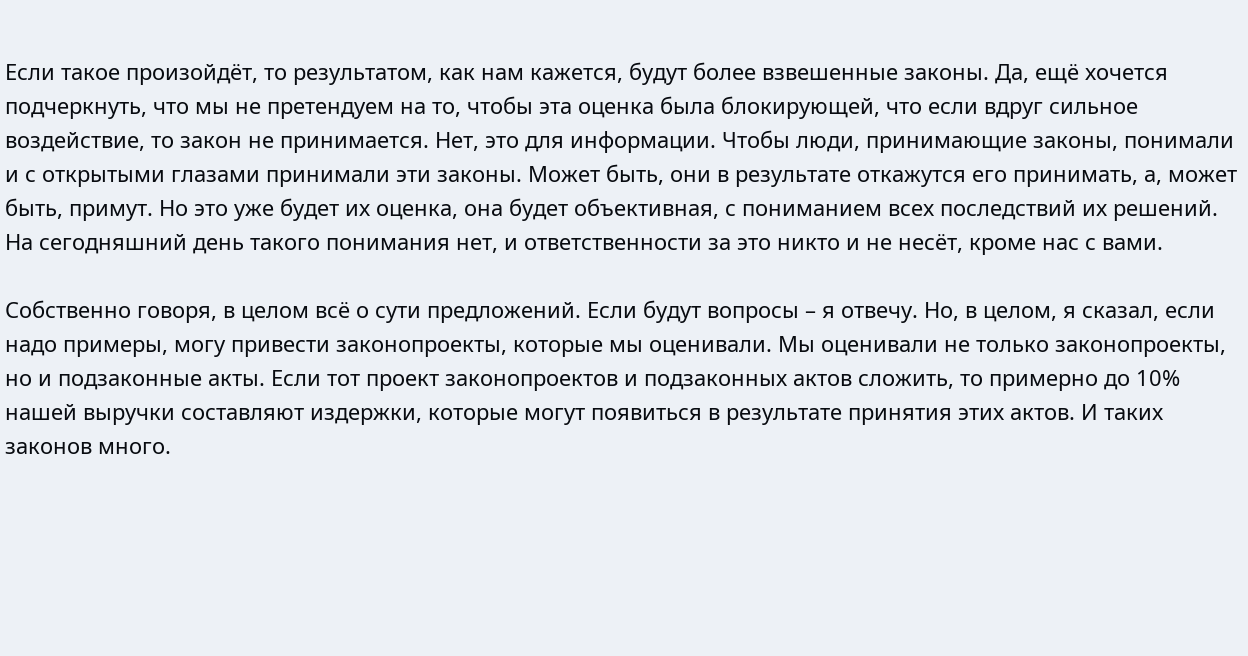Если такое произойдёт, то результатом, как нам кажется, будут более взвешенные законы. Да, ещё хочется подчеркнуть, что мы не претендуем на то, чтобы эта оценка была блокирующей, что если вдруг сильное воздействие, то закон не принимается. Нет, это для информации. Чтобы люди, принимающие законы, понимали и с открытыми глазами принимали эти законы. Может быть, они в результате откажутся его принимать, а, может быть, примут. Но это уже будет их оценка, она будет объективная, с пониманием всех последствий их решений. На сегодняшний день такого понимания нет, и ответственности за это никто и не несёт, кроме нас с вами.

Собственно говоря, в целом всё о сути предложений. Если будут вопросы – я отвечу. Но, в целом, я сказал, если надо примеры, могу привести законопроекты, которые мы оценивали. Мы оценивали не только законопроекты, но и подзаконные акты. Если тот проект законопроектов и подзаконных актов сложить, то примерно до 10% нашей выручки составляют издержки, которые могут появиться в результате принятия этих актов. И таких законов много.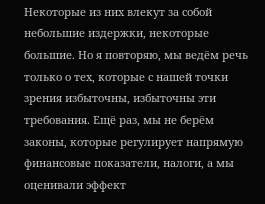Некоторые из них влекут за собой небольшие издержки, некоторые большие. Но я повторяю, мы ведём речь только о тех, которые с нашей точки зрения избыточны, избыточны эти требования. Ещё раз, мы не берём законы, которые регулирует напрямую финансовые показатели, налоги, а мы оценивали эффект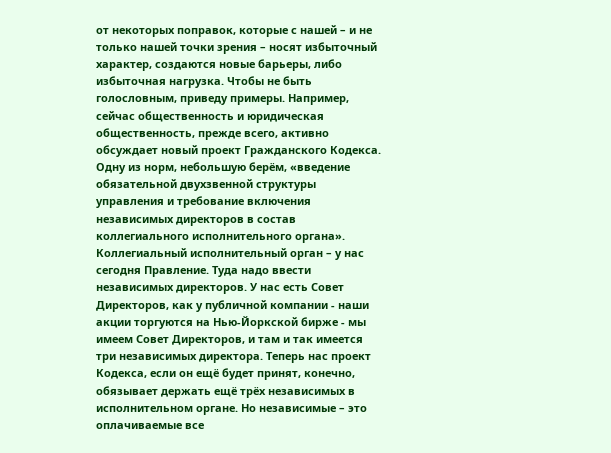от некоторых поправок, которые с нашей – и не только нашей точки зрения – носят избыточный характер, создаются новые барьеры, либо избыточная нагрузка. Чтобы не быть голословным, приведу примеры. Например, сейчас общественность и юридическая общественность, прежде всего, активно обсуждает новый проект Гражданского Кодекса. Одну из норм, небольшую берём, «введение обязательной двухзвенной структуры управления и требование включения независимых директоров в состав коллегиального исполнительного органа». Коллегиальный исполнительный орган – у нас сегодня Правление. Туда надо ввести независимых директоров. У нас есть Совет Директоров, как у публичной компании - наши акции торгуются на Нью-Йоркской бирже - мы имеем Совет Директоров, и там и так имеется три независимых директора. Теперь нас проект Кодекса, если он ещё будет принят, конечно, обязывает держать ещё трёх независимых в исполнительном органе. Но независимые – это оплачиваемые все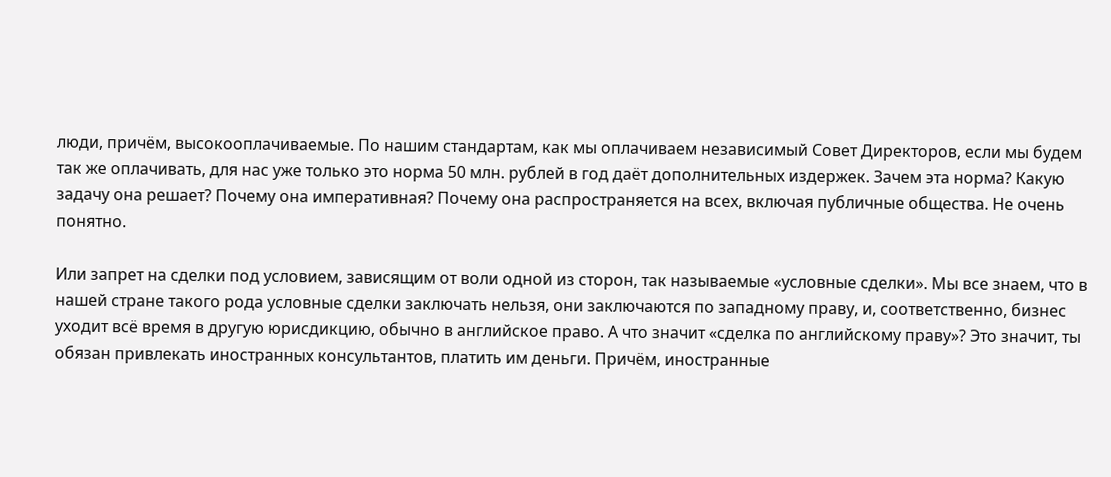люди, причём, высокооплачиваемые. По нашим стандартам, как мы оплачиваем независимый Совет Директоров, если мы будем так же оплачивать, для нас уже только это норма 50 млн. рублей в год даёт дополнительных издержек. Зачем эта норма? Какую задачу она решает? Почему она императивная? Почему она распространяется на всех, включая публичные общества. Не очень понятно.

Или запрет на сделки под условием, зависящим от воли одной из сторон, так называемые «условные сделки». Мы все знаем, что в нашей стране такого рода условные сделки заключать нельзя, они заключаются по западному праву, и, соответственно, бизнес уходит всё время в другую юрисдикцию, обычно в английское право. А что значит «сделка по английскому праву»? Это значит, ты обязан привлекать иностранных консультантов, платить им деньги. Причём, иностранные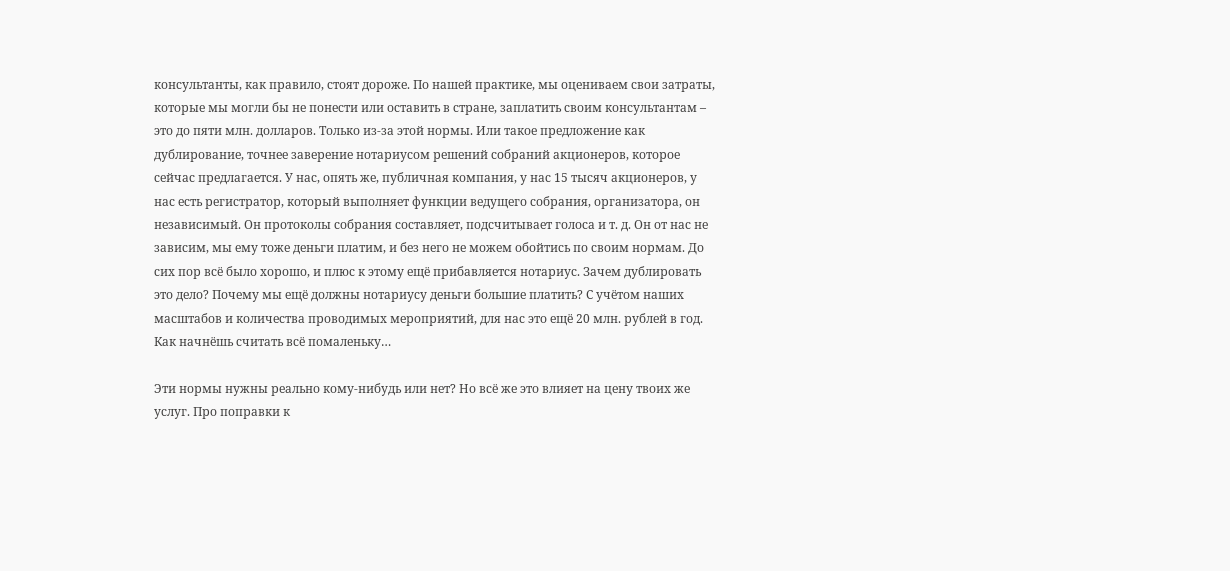консультанты, как правило, стоят дороже. По нашей практике, мы оцениваем свои затраты, которые мы могли бы не понести или оставить в стране, заплатить своим консультантам – это до пяти млн. долларов. Только из-за этой нормы. Или такое предложение как дублирование, точнее заверение нотариусом решений собраний акционеров, которое сейчас предлагается. У нас, опять же, публичная компания, у нас 15 тысяч акционеров, у нас есть регистратор, который выполняет функции ведущего собрания, организатора, он независимый. Он протоколы собрания составляет, подсчитывает голоса и т. д. Он от нас не зависим, мы ему тоже деньги платим, и без него не можем обойтись по своим нормам. До сих пор всё было хорошо, и плюс к этому ещё прибавляется нотариус. Зачем дублировать это дело? Почему мы ещё должны нотариусу деньги большие платить? С учётом наших масштабов и количества проводимых мероприятий, для нас это ещё 20 млн. рублей в год. Как начнёшь считать всё помаленьку…

Эти нормы нужны реально кому-нибудь или нет? Но всё же это влияет на цену твоих же услуг. Про поправки к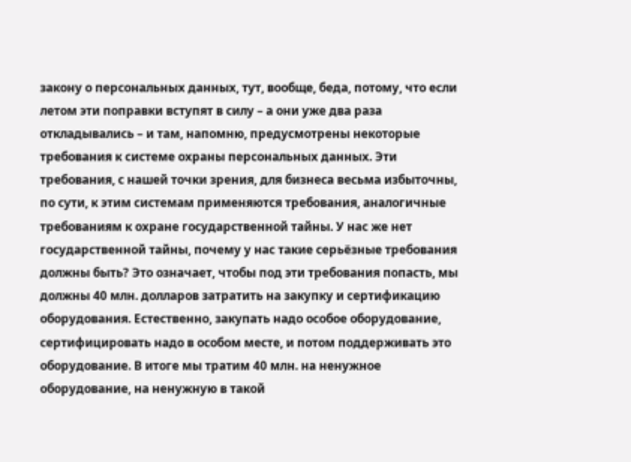закону о персональных данных, тут, вообще, беда, потому, что если летом эти поправки вступят в силу – а они уже два раза откладывались – и там, напомню, предусмотрены некоторые требования к системе охраны персональных данных. Эти требования, с нашей точки зрения, для бизнеса весьма избыточны, по сути, к этим системам применяются требования, аналогичные требованиям к охране государственной тайны. У нас же нет государственной тайны, почему у нас такие серьёзные требования должны быть? Это означает, чтобы под эти требования попасть, мы должны 40 млн. долларов затратить на закупку и сертификацию оборудования. Естественно, закупать надо особое оборудование, сертифицировать надо в особом месте, и потом поддерживать это оборудование. В итоге мы тратим 40 млн. на ненужное оборудование, на ненужную в такой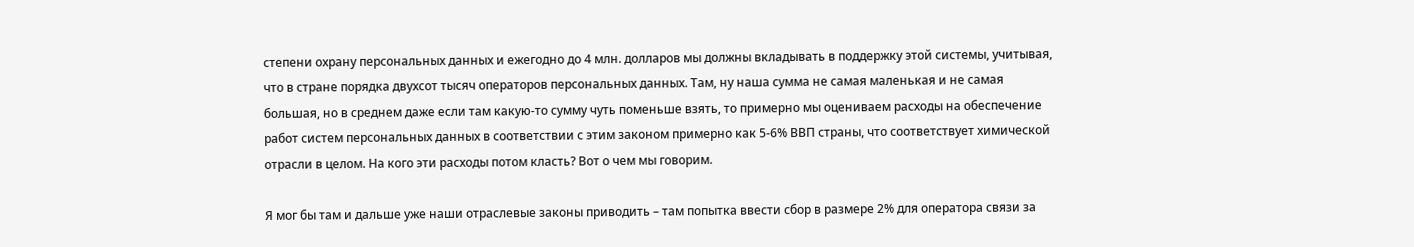степени охрану персональных данных и ежегодно до 4 млн. долларов мы должны вкладывать в поддержку этой системы, учитывая, что в стране порядка двухсот тысяч операторов персональных данных. Там, ну наша сумма не самая маленькая и не самая большая, но в среднем даже если там какую-то сумму чуть поменьше взять, то примерно мы оцениваем расходы на обеспечение работ систем персональных данных в соответствии с этим законом примерно как 5-6% ВВП страны, что соответствует химической  отрасли в целом. На кого эти расходы потом класть? Вот о чем мы говорим.

Я мог бы там и дальше уже наши отраслевые законы приводить – там попытка ввести сбор в размере 2% для оператора связи за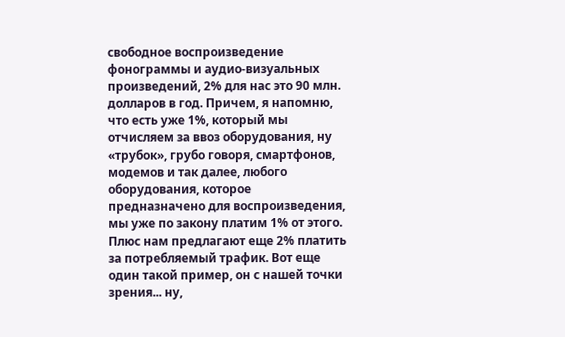свободное воспроизведение фонограммы и аудио-визуальных произведений, 2% для нас это 90 млн. долларов в год. Причем, я напомню, что есть уже 1%, который мы отчисляем за ввоз оборудования, ну «трубок», грубо говоря, смартфонов, модемов и так далее, любого оборудования, которое предназначено для воспроизведения, мы уже по закону платим 1% от этого. Плюс нам предлагают еще 2% платить за потребляемый трафик. Вот еще один такой пример, он с нашей точки зрения... ну,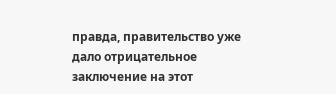правда, правительство уже дало отрицательное заключение на этот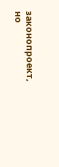законопроект, но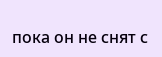пока он не снят с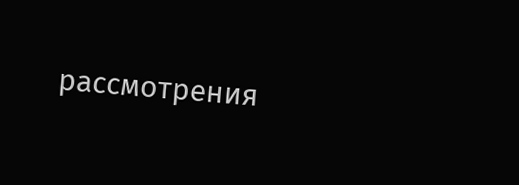рассмотрения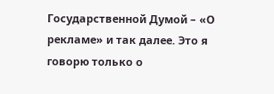Государственной Думой – «О рекламе» и так далее. Это я говорю только о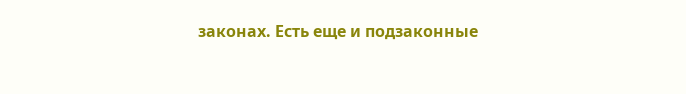законах. Есть еще и подзаконные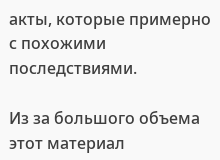акты, которые примерно с похожими последствиями.

Из за большого объема этот материал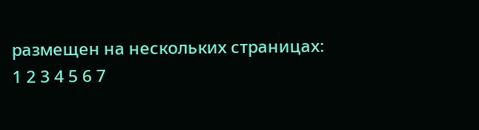размещен на нескольких страницах:
1 2 3 4 5 6 7